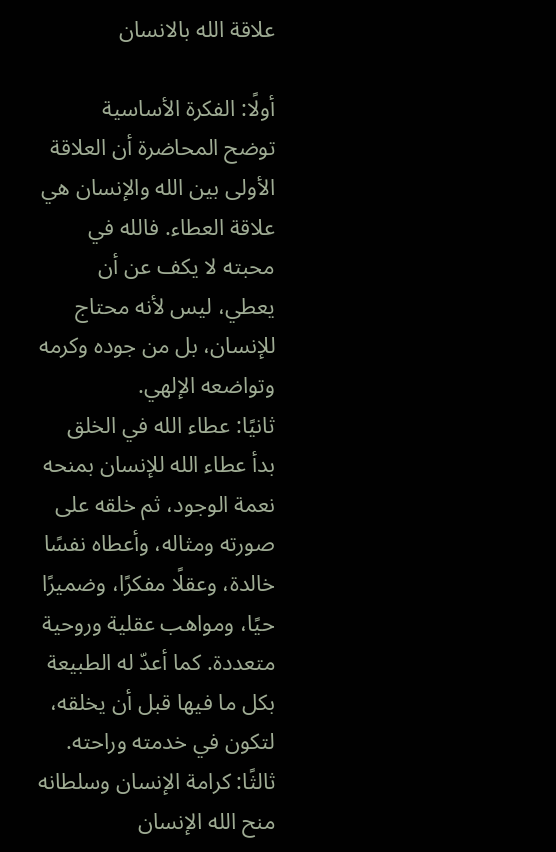علاقة الله بالانسان

أولًا: الفكرة الأساسية
توضح المحاضرة أن العلاقة الأولى بين الله والإنسان هي علاقة العطاء. فالله في محبته لا يكف عن أن يعطي، ليس لأنه محتاج للإنسان، بل من جوده وكرمه وتواضعه الإلهي.
ثانيًا: عطاء الله في الخلق
بدأ عطاء الله للإنسان بمنحه نعمة الوجود، ثم خلقه على صورته ومثاله، وأعطاه نفسًا خالدة، وعقلًا مفكرًا، وضميرًا حيًا، ومواهب عقلية وروحية متعددة. كما أعدّ له الطبيعة بكل ما فيها قبل أن يخلقه، لتكون في خدمته وراحته.
ثالثًا: كرامة الإنسان وسلطانه
منح الله الإنسان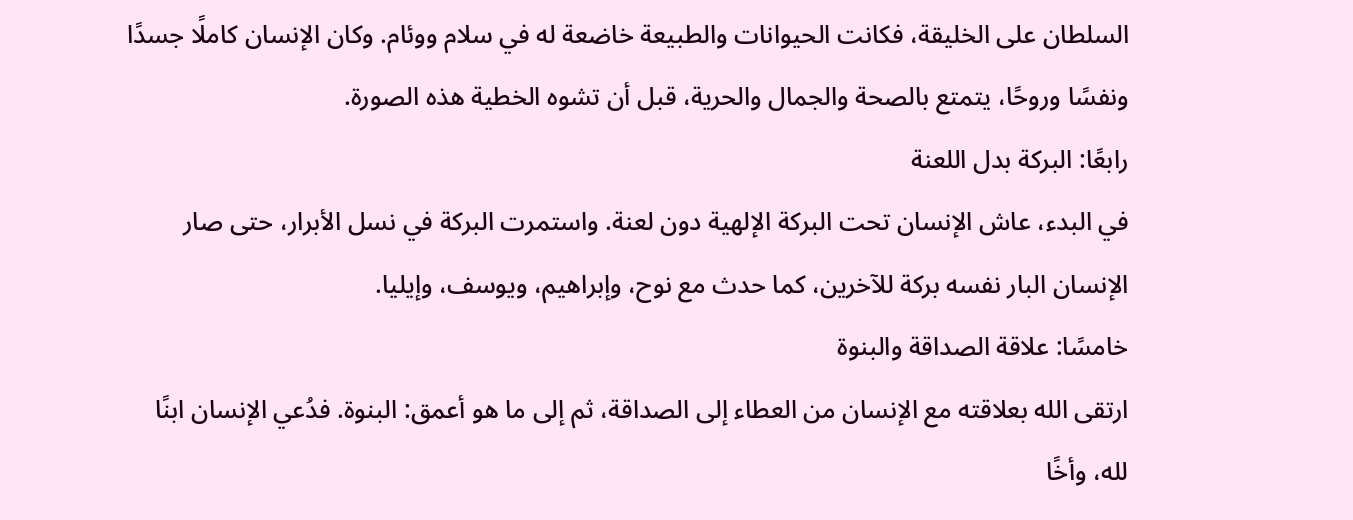السلطان على الخليقة، فكانت الحيوانات والطبيعة خاضعة له في سلام ووئام. وكان الإنسان كاملًا جسدًا ونفسًا وروحًا، يتمتع بالصحة والجمال والحرية، قبل أن تشوه الخطية هذه الصورة.
رابعًا: البركة بدل اللعنة
في البدء، عاش الإنسان تحت البركة الإلهية دون لعنة. واستمرت البركة في نسل الأبرار، حتى صار الإنسان البار نفسه بركة للآخرين، كما حدث مع نوح، وإبراهيم، ويوسف، وإيليا.
خامسًا: علاقة الصداقة والبنوة
ارتقى الله بعلاقته مع الإنسان من العطاء إلى الصداقة، ثم إلى ما هو أعمق: البنوة. فدُعي الإنسان ابنًا لله، وأخًا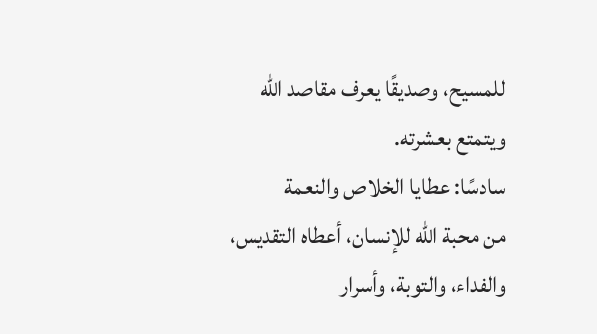للمسيح، وصديقًا يعرف مقاصد الله ويتمتع بعشرته.
سادسًا: عطايا الخلاص والنعمة
من محبة الله للإنسان، أعطاه التقديس، والفداء، والتوبة، وأسرار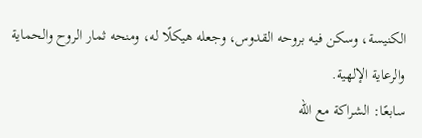الكنيسة، وسكن فيه بروحه القدوس، وجعله هيكلًا له، ومنحه ثمار الروح والحماية والرعاية الإلهية.
سابعًا: الشراكة مع الله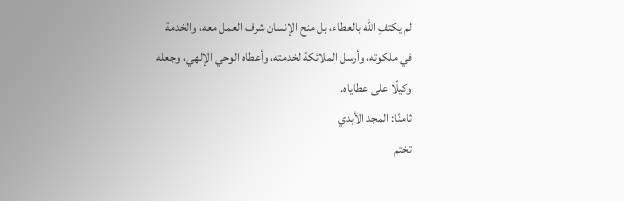لم يكتفِ الله بالعطاء، بل منح الإنسان شرف العمل معه، والخدمة في ملكوته، وأرسل الملائكة لخدمته، وأعطاه الوحي الإلهي، وجعله وكيلًا على عطاياه.
ثامنًا: المجد الأبدي
تختم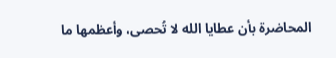المحاضرة بأن عطايا الله لا تُحصى، وأعظمها ما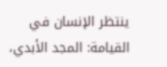ينتظر الإنسان في القيامة: المجد الأبدي،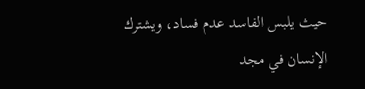حيث يلبس الفاسد عدم فساد، ويشترك الإنسان في مجد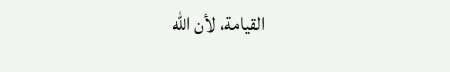القيامة، لأن الله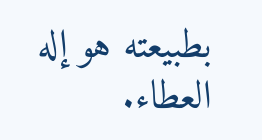بطبيعته هو إله العطاء.